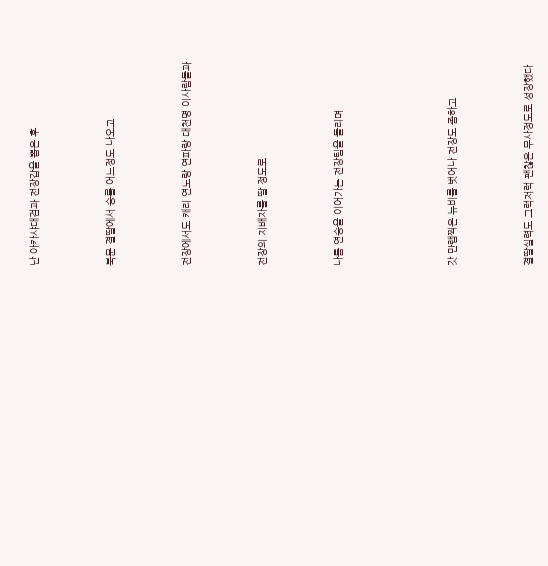난 아카샤대검과 전장갑을 뽑은 후



북문 결딸에서 승률 어느정도 나오고



전장에서도 캐리 연노랑 연파랑 대천명 이사람들과



전장의 지배자를 딸 정도로



나름 연승을 이어가는 전장팀을 돌리며





갓 만랩찍은 뉴비를 벗어나 전장도 좀하고



결딸실력도 그럭저럭 괜찮은 무사정도로 성장했다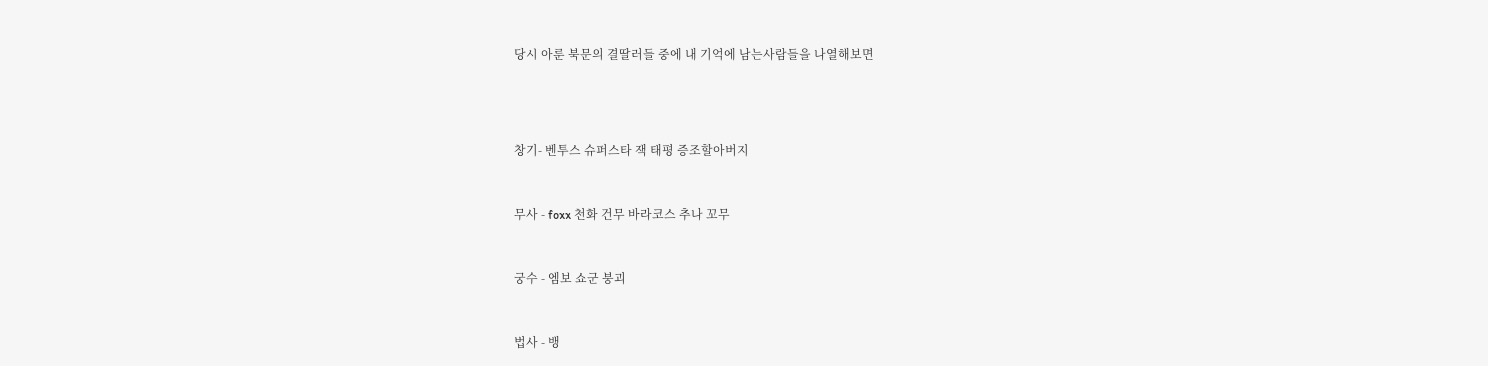당시 아룬 북문의 결딸러들 중에 내 기억에 남는사람들을 나열해보면





창기- 벤투스 슈퍼스타 잭 태평 증조할아버지



무사 - foxx 천화 건무 바라코스 추나 꼬무



궁수 - 엠보 쇼군 붕괴



법사 - 뱅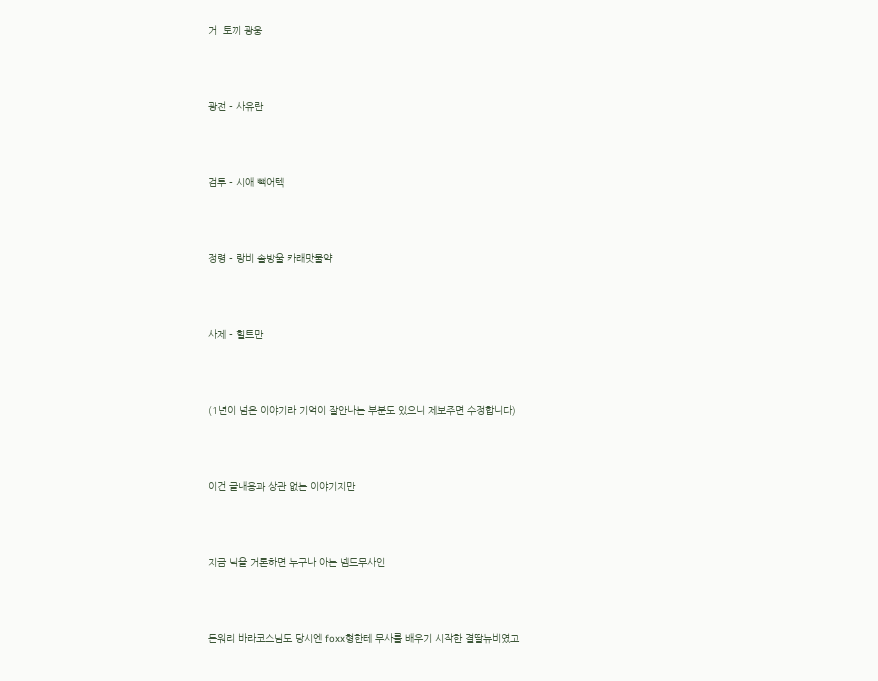거  토끼 광웅



광전 - 사유란



검투 - 시애 빽어텍



정령 - 랑비 솔방울 카래맛물약



사제 - 힐트만



(1년이 넘은 이야기라 기억이 잘안나는 부분도 있으니 제보주면 수정합니다)



이건 글내용과 상관 없는 이야기지만



지금 닉을 거론하면 누구나 아는 넴드무사인



돈워리 바라코스님도 당시엔 foxx형한테 무사를 배우기 시작한 결딸뉴비였고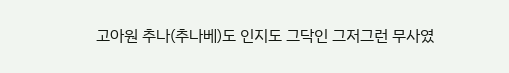고아원 추나(추나베)도 인지도 그닥인 그저그런 무사였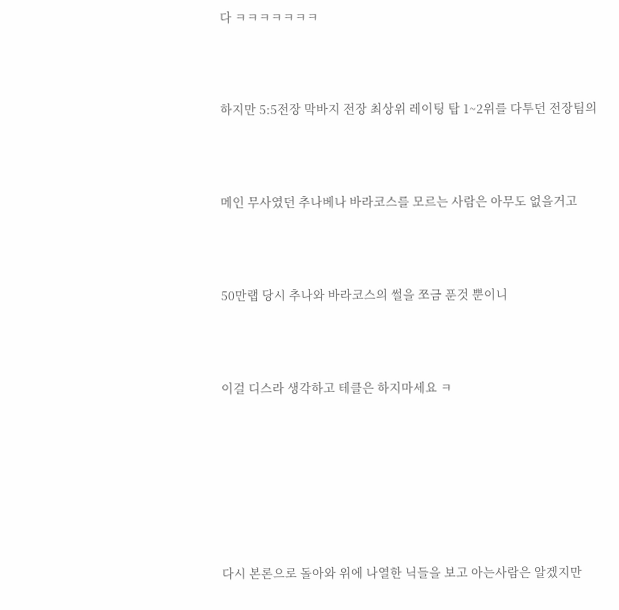다 ㅋㅋㅋㅋㅋㅋㅋ



하지만 5:5전장 막바지 전장 최상위 레이팅 탑 1~2위를 다투던 전장팀의



메인 무사였던 추나베나 바라코스를 모르는 사람은 아무도 없을거고



50만랩 당시 추나와 바라코스의 썰을 쪼금 푼것 뿐이니



이걸 디스라 생각하고 테클은 하지마세요 ㅋ







다시 본론으로 돌아와 위에 나열한 닉들을 보고 아는사람은 알겠지만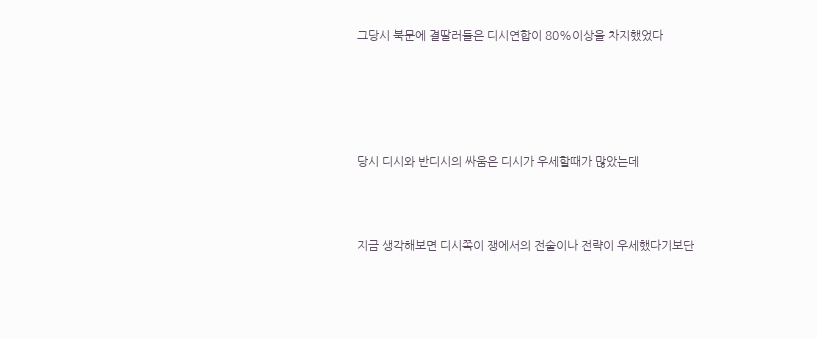그당시 북문에 결딸러들은 디시연합이 80%이상을 차지했었다





당시 디시와 반디시의 싸움은 디시가 우세할때가 많았는데



지금 생각해보면 디시쪽이 쟁에서의 전술이나 전략이 우세했다기보단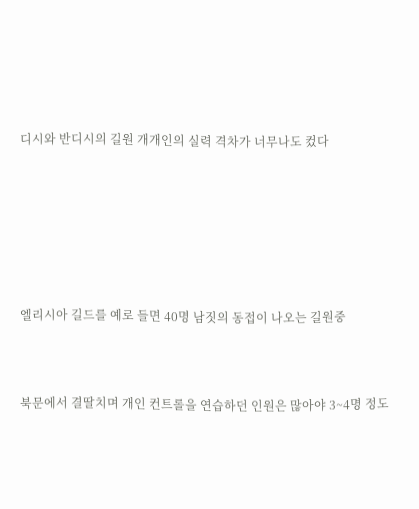디시와 반디시의 길원 개개인의 실력 격차가 너무나도 컸다







엘리시아 길드를 예로 들면 40명 남짓의 동접이 나오는 길원중



북문에서 결딸치며 개인 컨트롤을 연습하던 인원은 많아야 3~4명 정도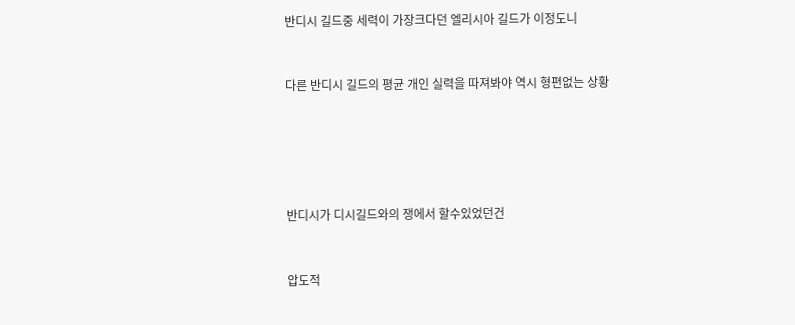반디시 길드중 세력이 가장크다던 엘리시아 길드가 이정도니



다른 반디시 길드의 평균 개인 실력을 따져봐야 역시 형편없는 상황







반디시가 디시길드와의 쟁에서 할수있었던건



압도적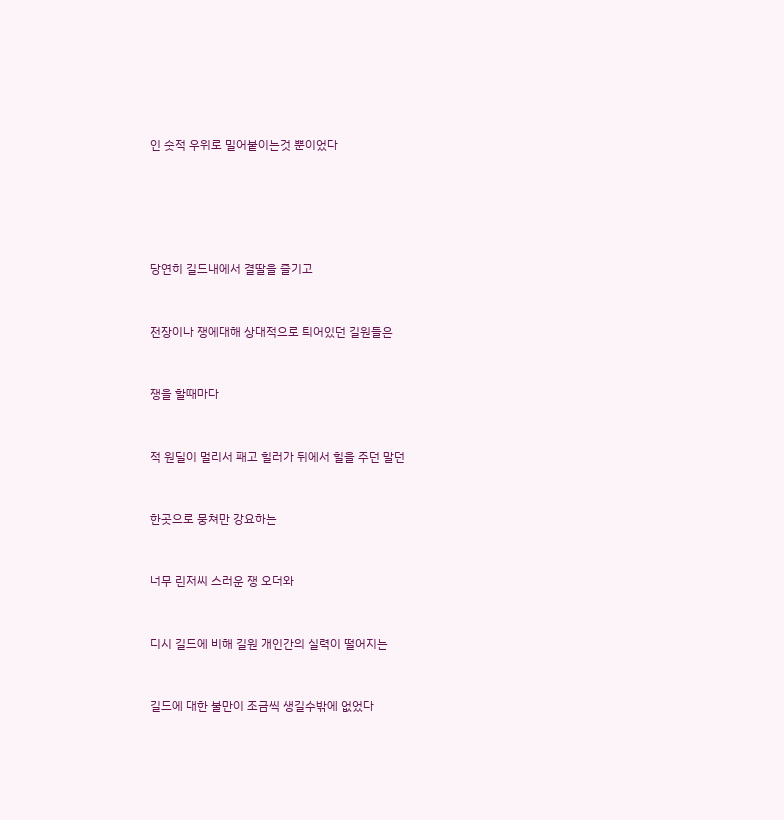인 숫적 우위로 밀어붙이는것 뿐이었다







당연히 길드내에서 결딸을 즐기고



전장이나 쟁에대해 상대적으로 틔어있던 길원들은



쟁을 할때마다



적 원딜이 멀리서 패고 힐러가 뒤에서 힐을 주던 말던



한곳으로 뭉쳐만 강요하는



너무 린저씨 스러운 쟁 오더와



디시 길드에 비해 길원 개인간의 실력이 떨어지는



길드에 대한 불만이 조금씩 생길수밖에 없었다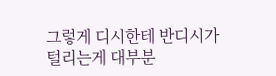그렇게 디시한테 반디시가 털리는게 대부분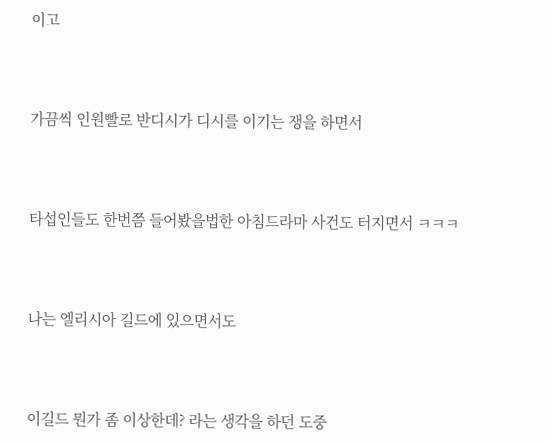이고



가끔씩 인원빨로 반디시가 디시를 이기는 쟁을 하면서



타섭인들도 한번쯤 들어봤을법한 아침드라마 사건도 터지면서 ㅋㅋㅋ



나는 엘리시아 길드에 있으면서도



이길드 뭔가 좀 이상한데? 라는 생각을 하던 도중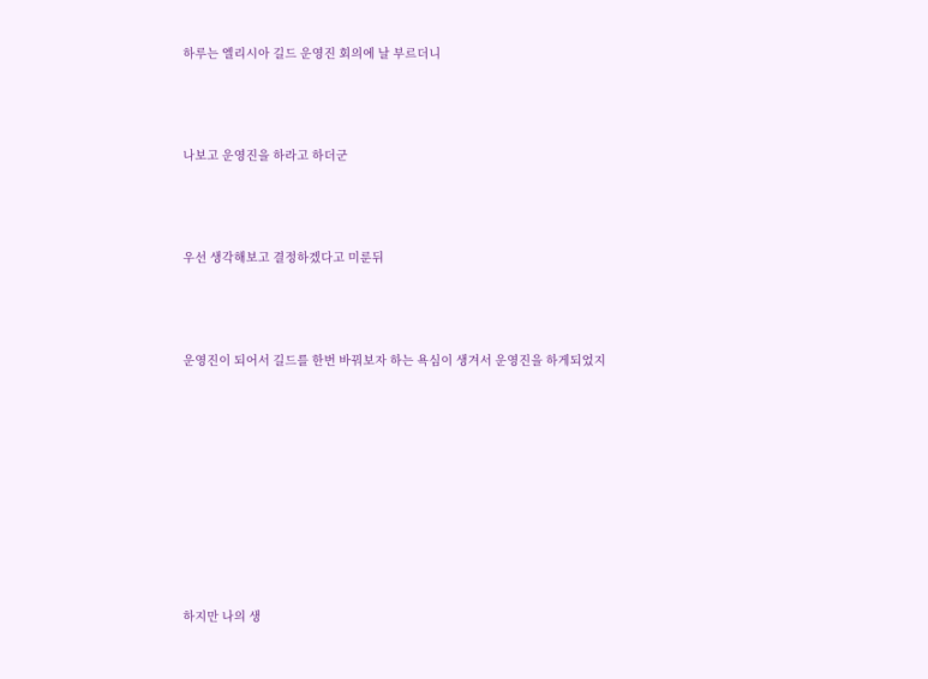하루는 엘리시아 길드 운영진 회의에 날 부르더니



나보고 운영진을 하라고 하더군



우선 생각해보고 결정하겠다고 미룬뒤



운영진이 되어서 길드를 한번 바꿔보자 하는 욕심이 생겨서 운영진을 하게되었지









하지만 나의 생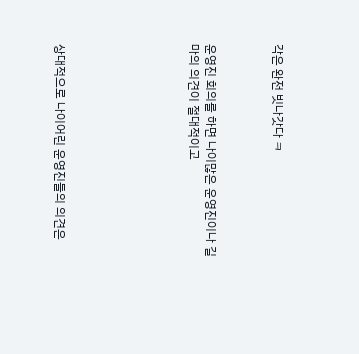각은 완전 빗나갓다 ㅋ



운영진 회의를 하면 나이많은 운영진이나 길마의 의견이 절대적이고







상대적으로 나이어린 운영진들의 의견은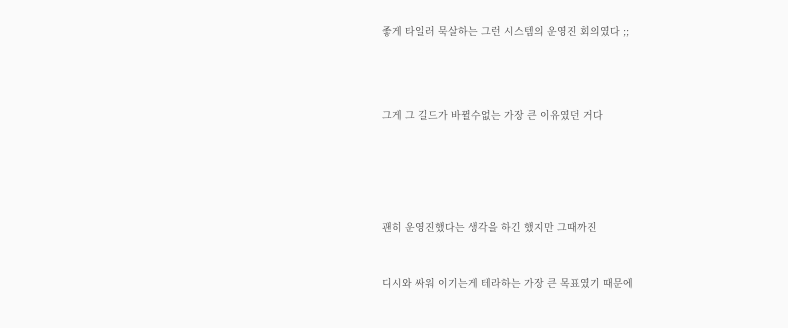좋게 타일러 묵살하는 그런 시스템의 운영진 회의였다 ;;





그게 그 길드가 바뀔수없는 가장 큰 이유였던 거다







괜히 운영진했다는 생각을 하긴 했지만 그때까진



디시와 싸워 이기는게 테라하는 가장 큰 목표였기 때문에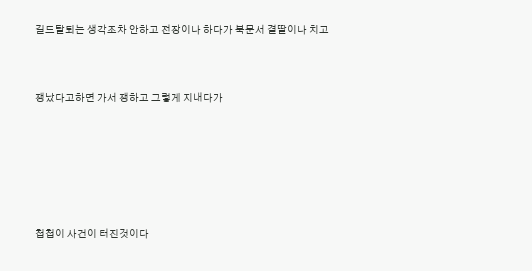길드탈퇴는 생각조차 안하고 전장이나 하다가 북문서 결딸이나 치고



쟁났다고하면 가서 쟁하고 그렇게 지내다가







첩첩이 사건이 터진것이다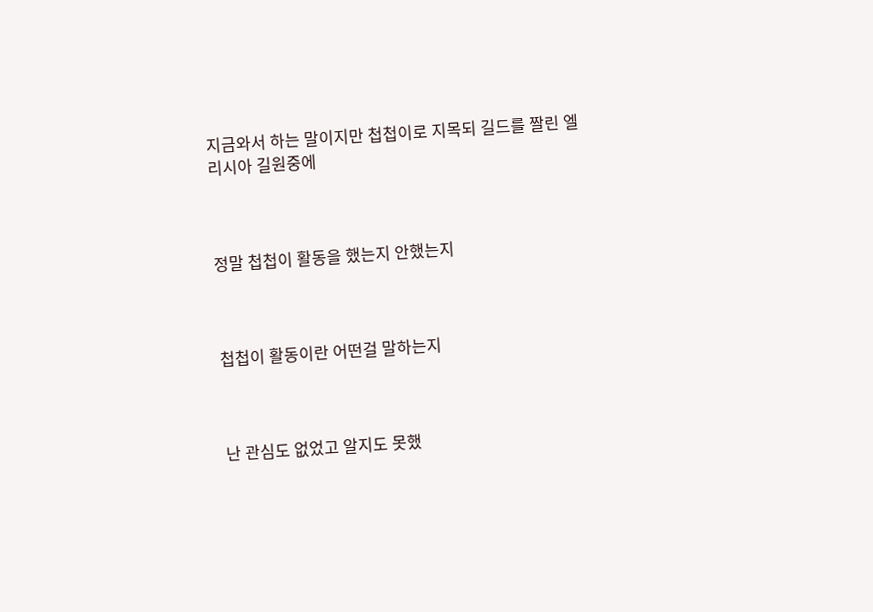지금와서 하는 말이지만 첩첩이로 지목되 길드를 짤린 엘리시아 길원중에



정말 첩첩이 활동을 했는지 안했는지



첩첩이 활동이란 어떤걸 말하는지



난 관심도 없었고 알지도 못했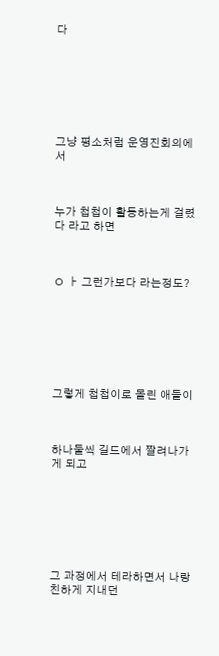다







그냥 평소처럼 운영진회의에서



누가 첩첩이 활동하는게 걸렸다 라고 하면



ㅇ ㅏ 그런가보다 라는정도?







그렇게 첩첩이로 몰린 애들이



하나둘씩 길드에서 짤려나가게 되고







그 과정에서 테라하면서 나랑 친하게 지내던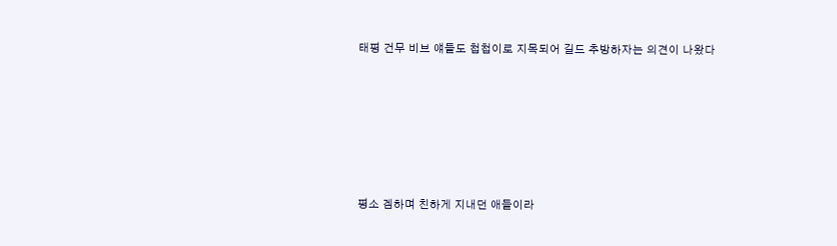태평 건무 비브 얘들도 첩첩이로 지목되어 길드 추방하자는 의견이 나왔다







평소 겜하며 친하게 지내던 애들이라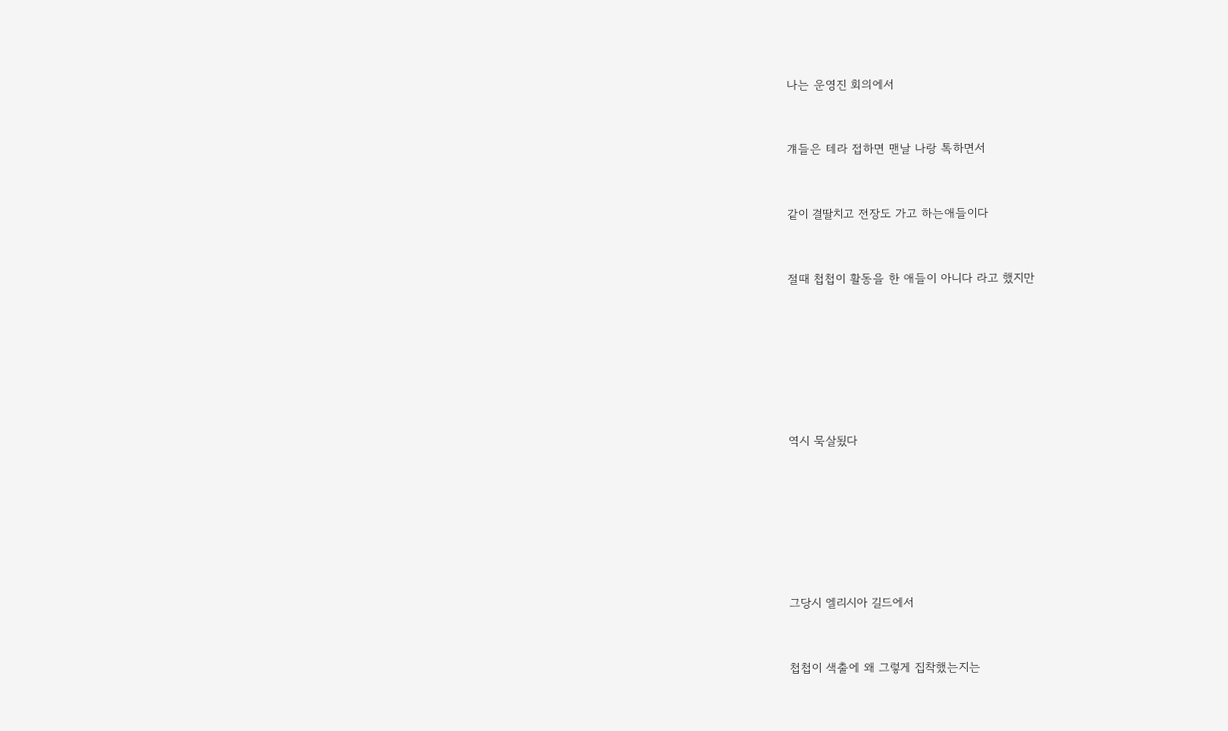나는 운영진 회의에서



걔들은 테라 접하면 맨날 나랑 톡하면서



같이 결딸치고 전장도 가고 하는애들이다



절때 첩첩이 활동을 한 애들이 아니다 라고 했지만









역시 묵살됬다









그당시 엘리시아 길드에서



첩첩이 색출에 왜 그렇게 집착했는지는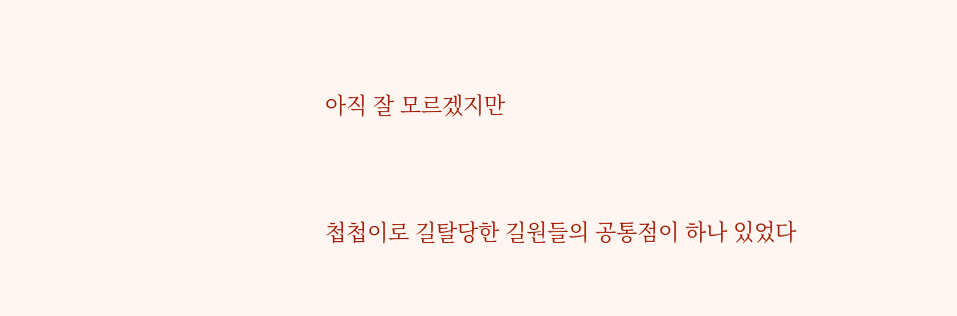아직 잘 모르겠지만



첩첩이로 길탈당한 길원들의 공통점이 하나 있었다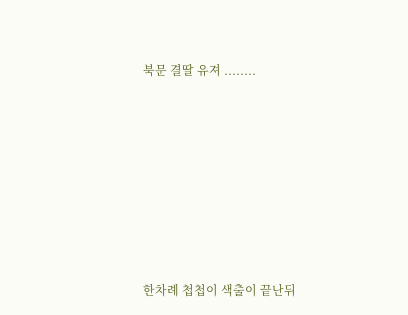북문 결딸 유져 ........









한차례 첩첩이 색출이 끝난뒤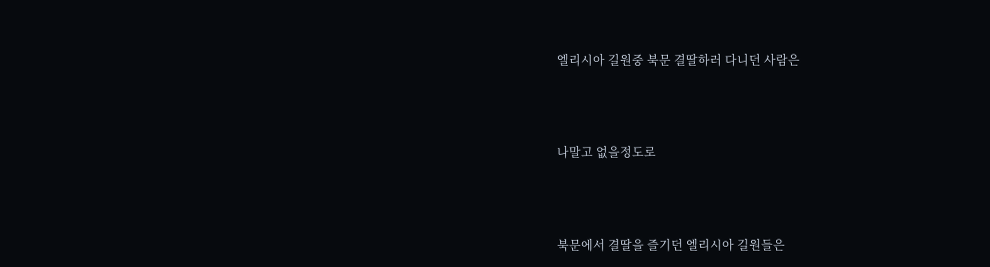엘리시아 길원중 북문 결딸하러 다니던 사람은



나말고 없을정도로



북문에서 결딸을 즐기던 엘리시아 길원들은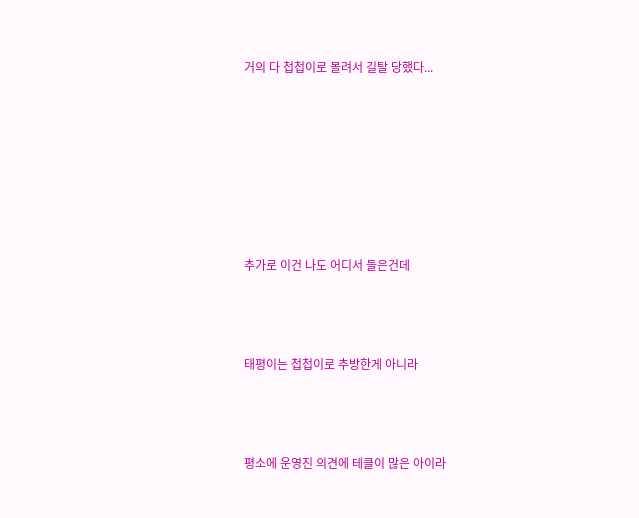거의 다 첩첩이로 몰려서 길탈 당했다...







추가로 이건 나도 어디서 들은건데



태평이는 첩첩이로 추방한게 아니라



평소에 운영진 의견에 테클이 많은 아이라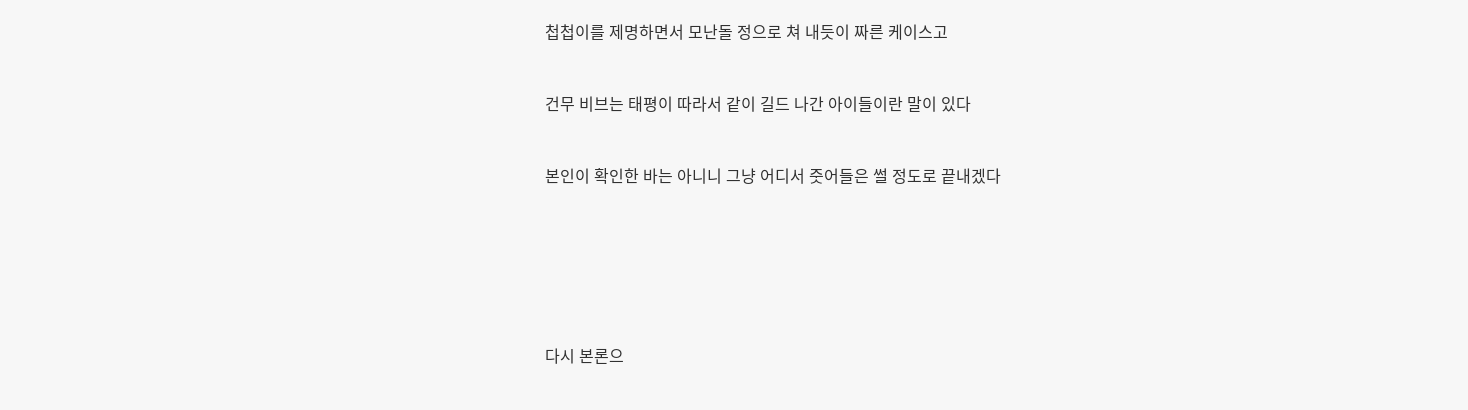첩첩이를 제명하면서 모난돌 정으로 쳐 내듯이 짜른 케이스고



건무 비브는 태평이 따라서 같이 길드 나간 아이들이란 말이 있다



본인이 확인한 바는 아니니 그냥 어디서 줏어들은 썰 정도로 끝내겠다









다시 본론으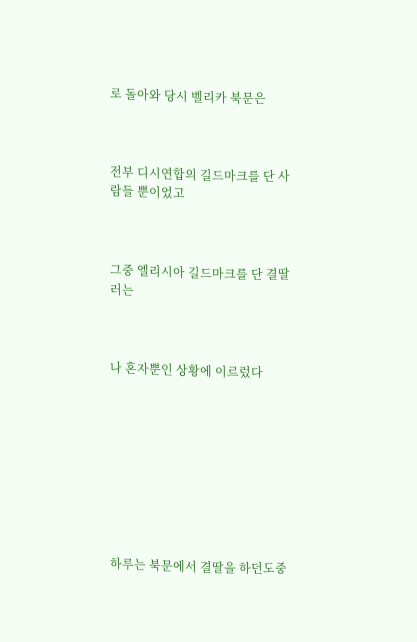로 돌아와 당시 벨리카 북문은



전부 디시연합의 길드마크를 단 사람들 뿐이었고



그중 엘리시아 길드마크를 단 결딸러는



나 혼자뿐인 상황에 이르렀다









하루는 북문에서 결딸을 하던도중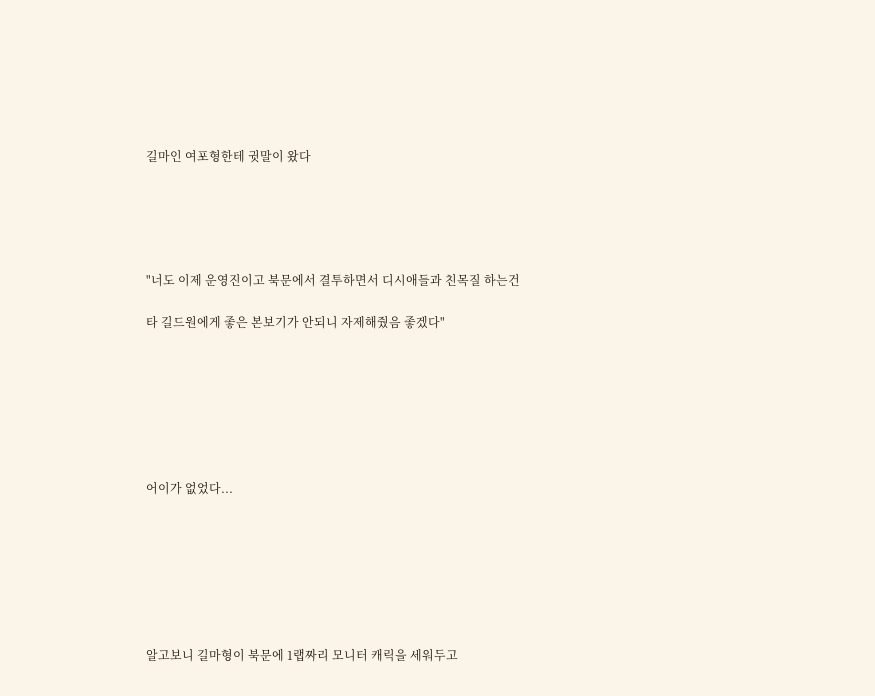길마인 여포형한테 귓말이 왔다





"너도 이제 운영진이고 북문에서 결투하면서 디시애들과 친목질 하는건

타 길드원에게 좋은 본보기가 안되니 자제해줬음 좋겠다"







어이가 없었다...







알고보니 길마형이 북문에 1랩짜리 모니터 캐릭을 세워두고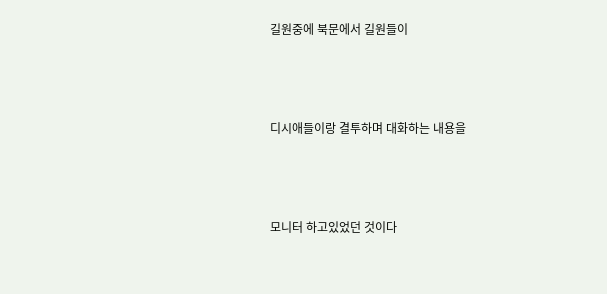길원중에 북문에서 길원들이



디시애들이랑 결투하며 대화하는 내용을



모니터 하고있었던 것이다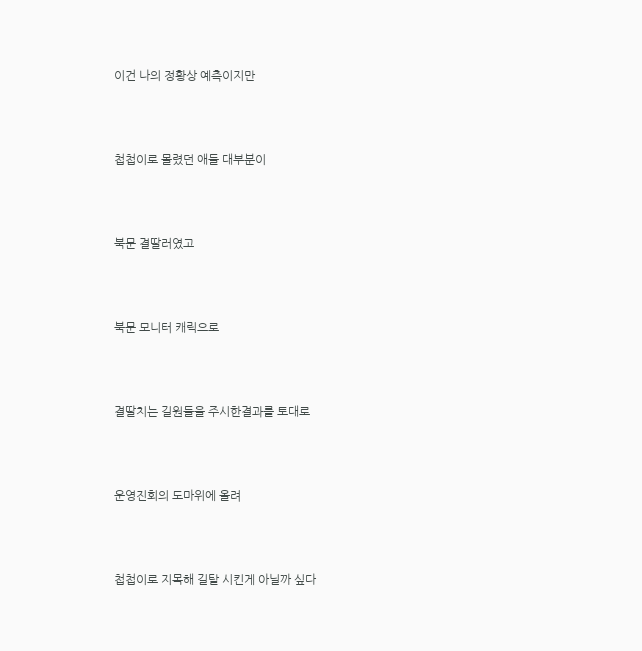이건 나의 정황상 예측이지만



첩첩이로 몰렸던 애들 대부분이



북문 결딸러였고



북문 모니터 캐릭으로



결딸치는 길원들을 주시한결과를 토대로



운영진회의 도마위에 올려



첩첩이로 지목해 길탈 시킨게 아닐까 싶다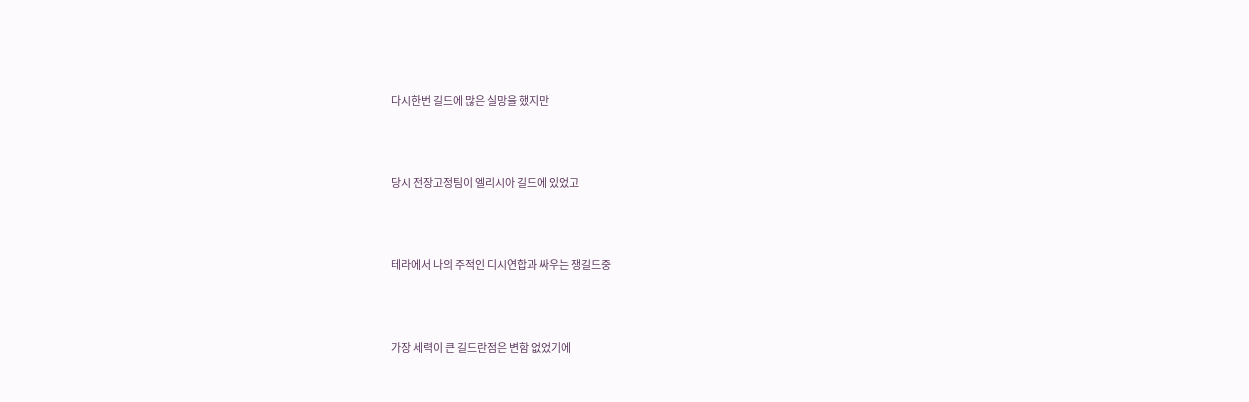다시한번 길드에 많은 실망을 했지만



당시 전장고정팀이 엘리시아 길드에 있었고



테라에서 나의 주적인 디시연합과 싸우는 쟁길드중



가장 세력이 큰 길드란점은 변함 없었기에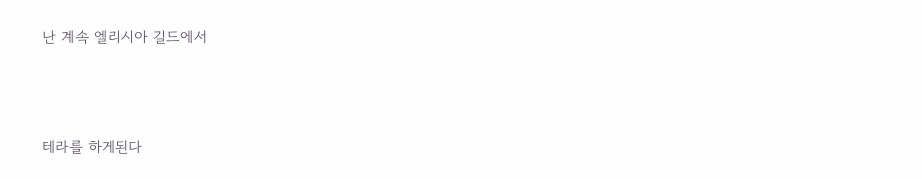난 계속 엘리시아 길드에서



테라를 하게된다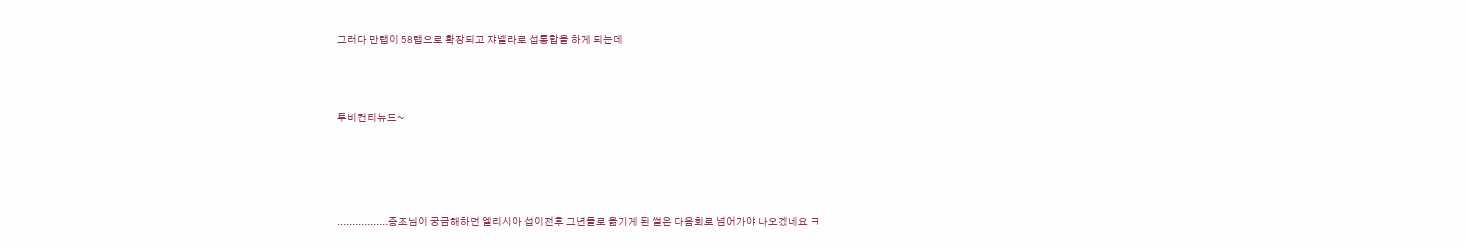그러다 만랩이 58랩으로 확장되고 쟈넬라로 섭통합을 하게 되는데





투비컨티뉴드~







.................증조님이 궁금해하던 엘리시아 섭이전후 그년들로 옮기게 된 썰은 다음회로 넘어가야 나오겠네요 ㅋ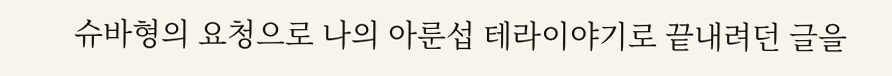슈바형의 요청으로 나의 아룬섭 테라이야기로 끝내려던 글을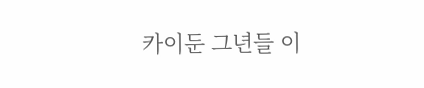카이둔 그년들 이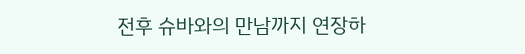전후 슈바와의 만남까지 연장하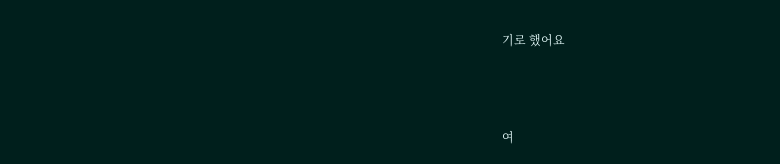기로 했어요



여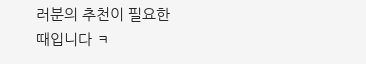러분의 추천이 필요한 때입니다 ㅋ